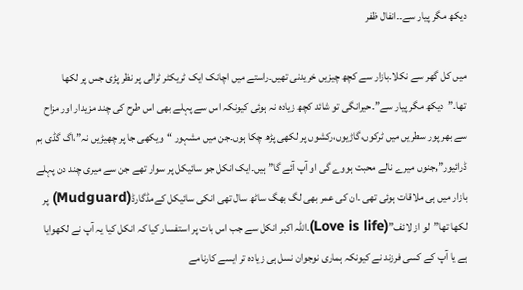دیکھ مگر پیار سے۔۔انفال ظفر

میں کل گھر سے نکلا۔بازار سے کچھ چیزیں خریدنی تھیں۔راستے میں اچانک ایک ٹریکٹر ٹرالی پر نظر پڑی جس پر لکھا تھا۔”دیکھ مگر پیار سے”۔حیرانگی تو شائد کچھ زیادہ نہ ہوئی کیونکہ اس سے پہلے بھی اس طرح کی چند مزیدار اور مزاح سے بھر پور سطریں میں ٹرکوں،گاڑیوں،رکشوں پر لکھی پڑھ چکا ہوں۔جن میں مشہور “ویکھی جا پر چھیڑیں نہ”،اگ گڈی بم ڈرائیور”,جنوں میرے نالے محبت ہووے گی او آپ آئے گا” ہیں۔ایک انکل جو سائیکل پر سوار تھے جن سے میری چند دن پہلے بازار میں ہی ملاقات ہوئی تھی ۔ان کی عمر بھی لگ بھگ ساٹھ سال تھی انکی سائیکل کےمڈگارڈ(Mudguard) پر لکھا تھا”لو از لائف”(Love is life)۔اللہ اکبر انکل سے جب اس بات پر استفسار کیا کہ انکل کیا یہ آپ نے لکھوایا ہے یا آپ کے کسی فرزند نے کیونکہ ہماری نوجوان نسل ہی زیادہ تر ایسے کارنامے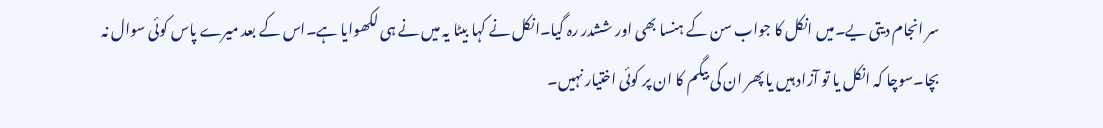سر انجام دیتی یے۔میں انکل کا جواب سن کے ہنسا بھی اور ششدر رہ گیا۔انکل نے کہا بیٹا یہ میں نے ہی لکھوایا ہے۔اس کے بعد میرے پاس کوئی سوال نہ بچا۔سوچا کہ انکل یا تو آزاد ہیں یا پھر ان کی بیگم کا ان پر کوئی اختیار نہیں۔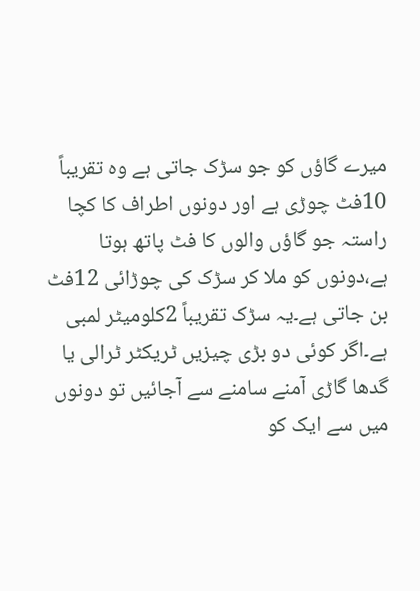میرے گاؤں کو جو سڑک جاتی ہے وہ تقریباً 10فٹ چوڑی ہے اور دونوں اطراف کا کچا راستہ جو گاؤں والوں کا فٹ پاتھ ہوتا ہے،دونوں کو ملا کر سڑک کی چوڑائی 12فٹ بن جاتی ہے۔یہ سڑک تقریباً 2کلومیٹر لمبی ہے۔اگر کوئی دو بڑی چیزیں ٹریکٹر ٹرالی یا گدھا گاڑی آمنے سامنے سے آجائیں تو دونوں میں سے ایک کو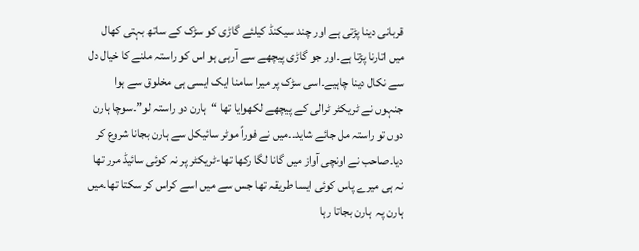قربانی دینا پڑتی ہے اور چند سیکنڈ کیلئے گاڑی کو سڑک کے ساتھ بہتی کھال میں اتارنا پڑتا ہے۔اور جو گاڑی پیچھے سے آرہی ہو اس کو راستہ ملنے کا خیال دل سے نکال دینا چاہیے۔اسی سڑک پر میرا سامنا ایک ایسی ہی مخلوق سے ہوا جنہوں نے ٹریکٹر ٹرالی کے پیچھے لکھوایا تھا “ہارن دو راستہ لو”۔سوچا ہارن دوں تو راستہ مل جائے شاید۔۔میں نے فوراً موٹر سائیکل سے ہارن بجانا شروع کر دیا۔صاحب نے اونچی آواز میں گانا لگا رکھا تھا-ٹریکٹر پر نہ کوئی سائیڈ مرر تھا نہ ہی میرے پاس کوئی ایسا طریقہ تھا جس سے میں اسے کراس کر سکتا تھا۔میں ہارن پہ  ہارن بجاتا رہا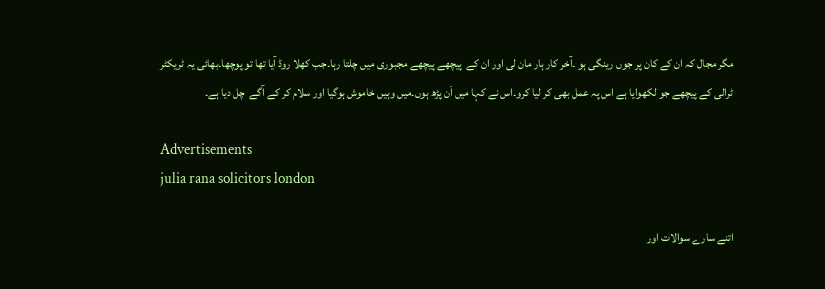مگر مجال کہ ان کے کان پر جوں رینگی ہو ۔آخر کار ہار مان لی اور ان کے  پیچھے پیچھے مجبوری میں چلتا رہا۔جب کھلا روڈ آیا تھا تو پوچھا۔بھائی یہ ٹریکٹر ٹرالی کے پیچھے جو لکھوایا ہے اس پہ عمل بھی کر لیا کرو۔اس نے کہا میں اَن پڑھ ہوں۔میں وہیں خاموش ہوگیا اور سلام کر کے آگے  چل دیا ہے۔

Advertisements
julia rana solicitors london

اتنے سارے سوالات اور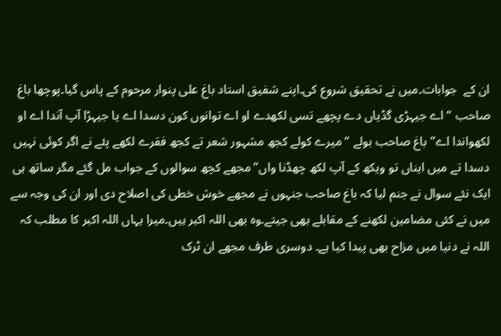ان کے  جوابات۔میں نے تحقیق شروع کی۔اپنے شفیق استاد باغ علی پنوار مرحوم کے پاس گیا۔پوچھا باغ صاحب “اے جیہڑی گڈیاں دے پچھے تسی لکھدے او اے توانوں کون دسدا اے یا جیہڑا آپ آندا اے او لکھواندا اے” باغ صاحب بولے “میرے کولے کجھ مشہور شعر تے کجھ فقرے لکھے پئے نے اگر کوئی نہیں دسدا تے میں ایناں تو ویکھ کے آپ لکھ چھڈنا واں” مجھے کچھ سوالوں کے جواب مل گئے مگر ساتھ ہی ایک نئے سوال نے جنم لیا کہ باغ صاحب جنہوں نے مجھے خوش خطی کی اصلاح دی اور ان کی وجہ سے میں نے کئی مضامین لکھنے کے مقابلے بھی جیتے۔وہ بھی اللہ اکبر ہیں۔میرا یہاں اللہ اکبر کا مطلب کہ اللہ نے دنیا میں مزاح بھی پیدا کیا ہے۔ دوسری طرف مجھے ان ٹرک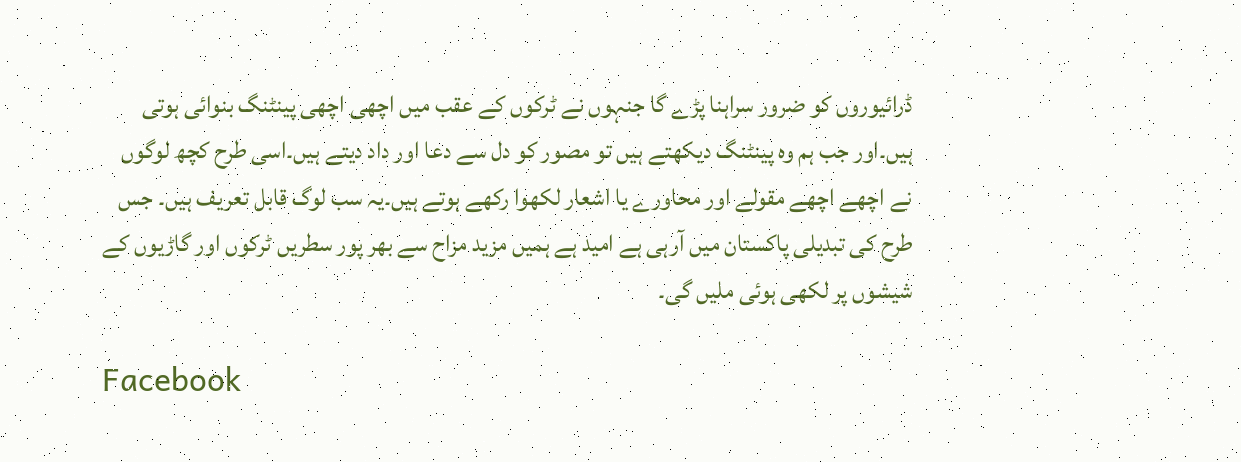ڈرائیوروں کو ضرور سراہنا پڑے گا جنہوں نے ٹرکوں کے عقب میں اچھی اچھی پینٹنگ بنوائی ہوتی ہیں۔اور جب ہم وہ پینٹنگ دیکھتے ہیں تو مصور کو دل سے دعا اور داد دیتے ہیں۔اسی طرح کچھ لوگوں نے اچھے اچھے مقولے اور محاورے یا اشعار لکھوا رکھے ہوتے ہیں۔یہ سب لوگ قابل تعریف ہیں۔ جس طرح کی تبدیلی پاکستان میں آرہی ہے امید ہے ہمیں مزید مزاح سے بھر پور سطریں ٹرکوں اور گاڑیوں کے شیشوں پر لکھی ہوئی ملیں گی۔

Facebook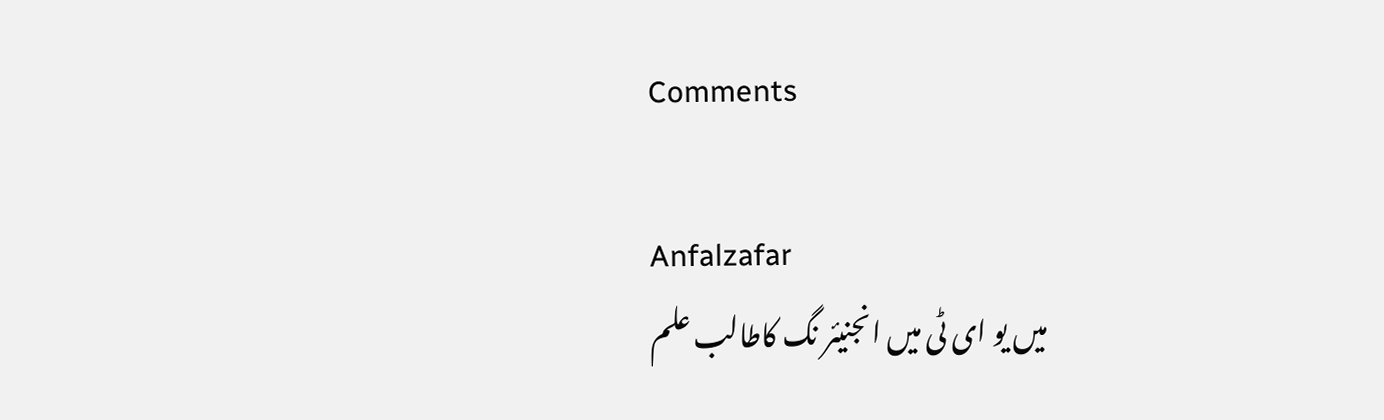Comments

Anfalzafar
میں یو ای ٹی میں انجنیئر نگ کاطالب علم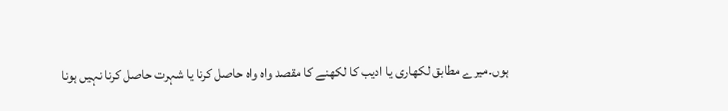ہوں۔میرے مطابق لکھاری یا ادیب کا لکھنے کا مقصد واہ واہ حاصل کرنا یا شہرت حاصل کرنا نہیں ہونا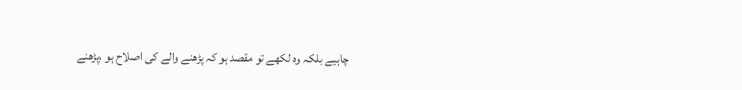چاہیے بلکہ وہ لکھے تو مقصد ہو کہ پڑھنے والے کی اصلاح ہو ،پڑھنے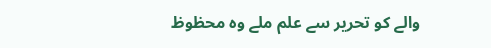والے کو تحریر سے علم ملے وہ محظوظ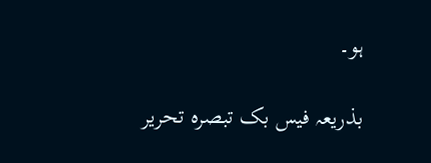ہو۔

بذریعہ فیس بک تبصرہ تحریر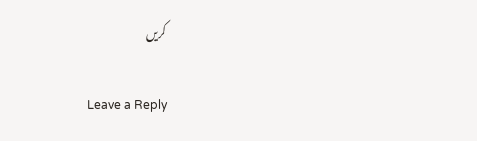کریں

Leave a Reply